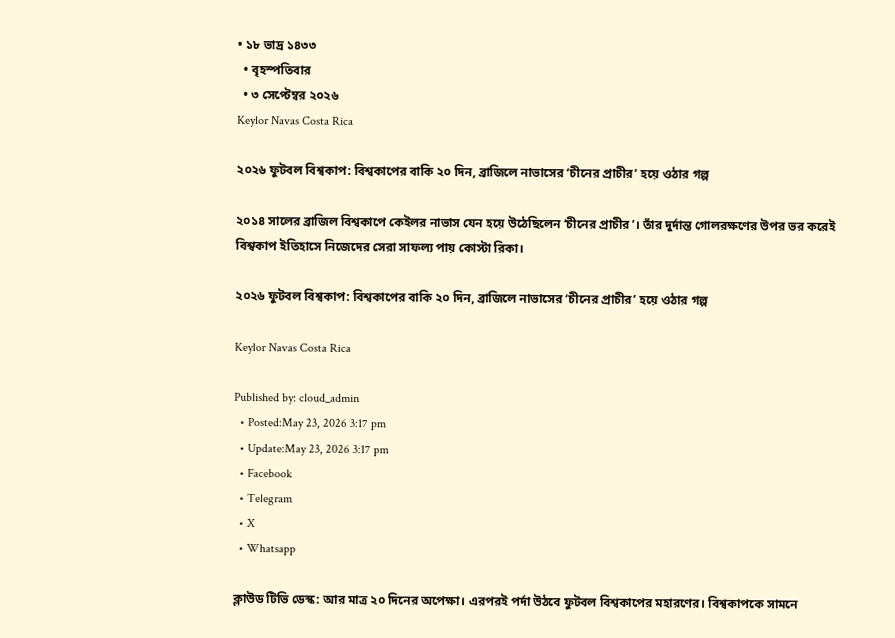• ১৮ ভাদ্র ১৪৩৩
  • বৃহস্পতিবার
  • ৩ সেপ্টেম্বর ২০২৬
Keylor Navas Costa Rica

২০২৬ ফুটবল বিশ্বকাপ: বিশ্বকাপের বাকি ২০ দিন, ব্রাজিলে নাভাসের ‘চীনের প্রাচীর’ হয়ে ওঠার গল্প

২০১৪ সালের ব্রাজিল বিশ্বকাপে কেইলর নাভাস যেন হয়ে উঠেছিলেন ‘চীনের প্রাচীর’। তাঁর দুর্দান্ত গোলরক্ষণের উপর ভর করেই বিশ্বকাপ ইতিহাসে নিজেদের সেরা সাফল্য পায় কোস্টা রিকা।

২০২৬ ফুটবল বিশ্বকাপ: বিশ্বকাপের বাকি ২০ দিন, ব্রাজিলে নাভাসের ‘চীনের প্রাচীর’ হয়ে ওঠার গল্প

Keylor Navas Costa Rica

Published by: cloud_admin
  • Posted:May 23, 2026 3:17 pm
  • Update:May 23, 2026 3:17 pm
  • Facebook
  • Telegram
  • X
  • Whatsapp

ক্লাউড টিভি ডেস্ক: আর মাত্র ২০ দিনের অপেক্ষা। এরপরই পর্দা উঠবে ফুটবল বিশ্বকাপের মহারণের। বিশ্বকাপকে সামনে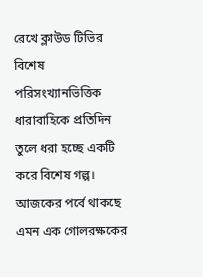রেখে ক্লাউড টিভির বিশেষ পরিসংখ্যানভিত্তিক ধারাবাহিকে প্রতিদিন তুলে ধরা হচ্ছে একটি করে বিশেষ গল্প। আজকের পর্বে থাকছে এমন এক গোলরক্ষকের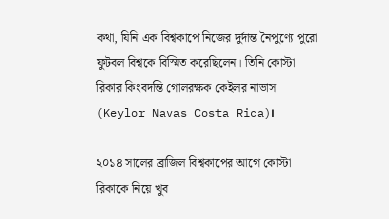কথা, যিনি এক বিশ্বকাপে নিজের দুর্দান্ত নৈপুণ্যে পুরো ফুটবল বিশ্বকে বিস্মিত করেছিলেন। তিনি কোস্টা রিকার কিংবদন্তি গোলরক্ষক কেইলর নাভাস (Keylor Navas Costa Rica)।

২০১৪ সালের ব্রাজিল বিশ্বকাপের আগে কোস্টা রিকাকে নিয়ে খুব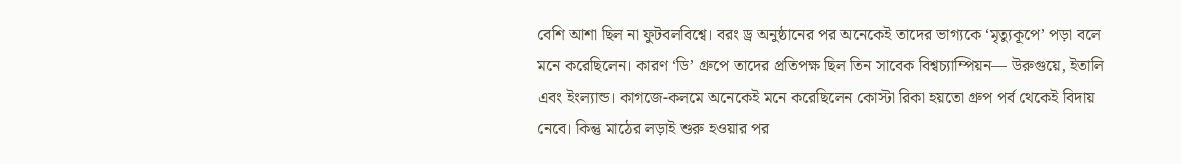বেশি আশা ছিল না ফুটবলবিশ্বে। বরং ড্র অনুষ্ঠানের পর অনেকেই তাদের ভাগ্যকে ‘মৃত্যুকূপে’ পড়া বলে মনে করেছিলেন। কারণ ‘ডি’ গ্রুপে তাদের প্রতিপক্ষ ছিল তিন সাবেক বিশ্বচ্যাম্পিয়ন— উরুগুয়ে, ইতালি এবং ইংল্যান্ড। কাগজে-কলমে অনেকেই মনে করেছিলেন কোস্টা রিকা হয়তো গ্রুপ পর্ব থেকেই বিদায় নেবে। কিন্তু মাঠের লড়াই শুরু হওয়ার পর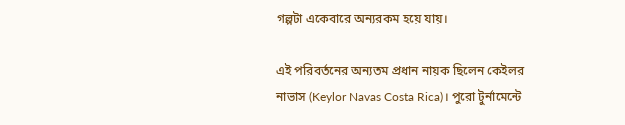গল্পটা একেবারে অন্যরকম হয়ে যায়।

এই পরিবর্তনের অন্যতম প্রধান নায়ক ছিলেন কেইলর নাভাস (Keylor Navas Costa Rica)। পুরো টুর্নামেন্টে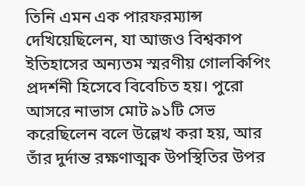তিনি এমন এক পারফরম্যান্স দেখিয়েছিলেন, যা আজও বিশ্বকাপ ইতিহাসের অন্যতম স্মরণীয় গোলকিপিং প্রদর্শনী হিসেবে বিবেচিত হয়। পুরো আসরে নাভাস মোট ৯১টি সেভ করেছিলেন বলে উল্লেখ করা হয়, আর তাঁর দুর্দান্ত রক্ষণাত্মক উপস্থিতির উপর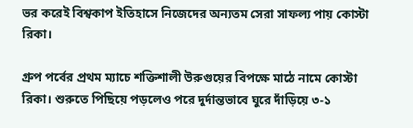ভর করেই বিশ্বকাপ ইতিহাসে নিজেদের অন্যতম সেরা সাফল্য পায় কোস্টা রিকা।

গ্রুপ পর্বের প্রথম ম্যাচে শক্তিশালী উরুগুয়ের বিপক্ষে মাঠে নামে কোস্টা রিকা। শুরুতে পিছিয়ে পড়লেও পরে দুর্দান্তভাবে ঘুরে দাঁড়িয়ে ৩-১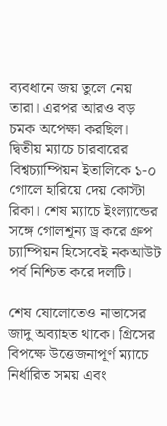ব্যবধানে জয় তুলে নেয় তারা। এরপর আরও বড় চমক অপেক্ষা করছিল। দ্বিতীয় ম্যাচে চারবারের বিশ্বচ্যাম্পিয়ন ইতালিকে ১-০ গোলে হারিয়ে দেয় কোস্টা রিকা। শেষ ম্যাচে ইংল্যান্ডের সঙ্গে গোলশূন্য ড্র করে গ্রুপ চ্যাম্পিয়ন হিসেবেই নকআউট পর্ব নিশ্চিত করে দলটি।

শেষ ষোলোতেও নাভাসের জাদু অব্যাহত থাকে। গ্রিসের বিপক্ষে উত্তেজনাপূর্ণ ম্যাচে নির্ধারিত সময় এবং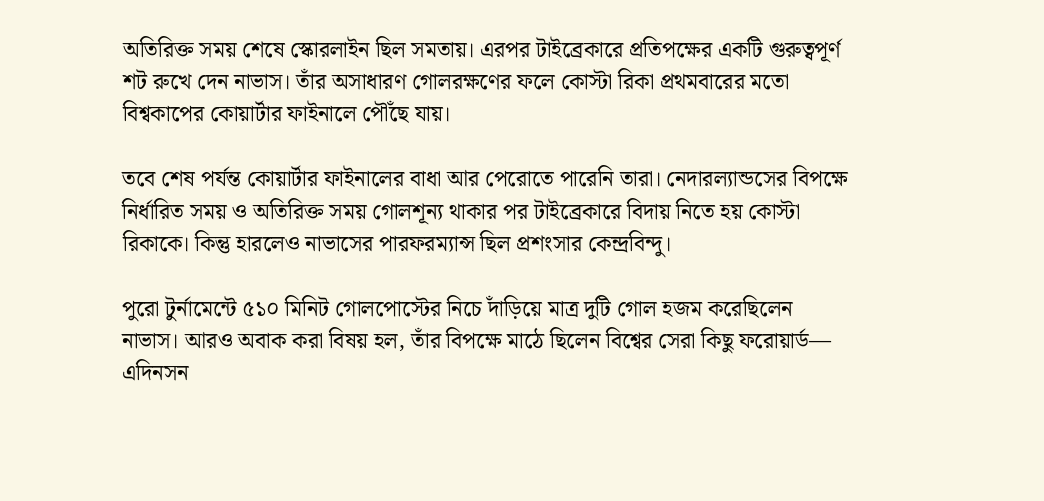অতিরিক্ত সময় শেষে স্কোরলাইন ছিল সমতায়। এরপর টাইব্রেকারে প্রতিপক্ষের একটি গুরুত্বপূর্ণ শট রুখে দেন নাভাস। তাঁর অসাধারণ গোলরক্ষণের ফলে কোস্টা রিকা প্রথমবারের মতো বিশ্বকাপের কোয়ার্টার ফাইনালে পৌঁছে যায়।

তবে শেষ পর্যন্ত কোয়ার্টার ফাইনালের বাধা আর পেরোতে পারেনি তারা। নেদারল্যান্ডসের বিপক্ষে নির্ধারিত সময় ও অতিরিক্ত সময় গোলশূন্য থাকার পর টাইব্রেকারে বিদায় নিতে হয় কোস্টা রিকাকে। কিন্তু হারলেও নাভাসের পারফরম্যান্স ছিল প্রশংসার কেন্দ্রবিন্দু।

পুরো টুর্নামেন্টে ৫১০ মিনিট গোলপোস্টের নিচে দাঁড়িয়ে মাত্র দুটি গোল হজম করেছিলেন নাভাস। আরও অবাক করা বিষয় হল, তাঁর বিপক্ষে মাঠে ছিলেন বিশ্বের সেরা কিছু ফরোয়ার্ড— এদিনসন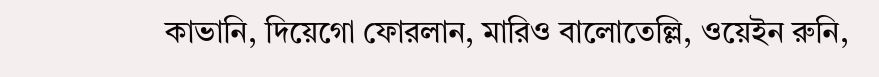কাভানি, দিয়েগো ফোরলান, মারিও বালোতেল্লি, ওয়েইন রুনি,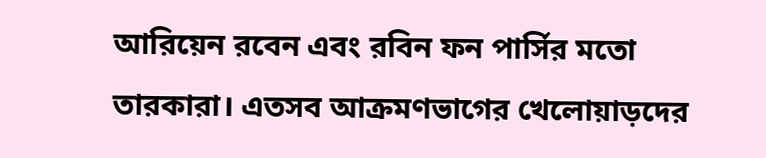আরিয়েন রবেন এবং রবিন ফন পার্সির মতো তারকারা। এতসব আক্রমণভাগের খেলোয়াড়দের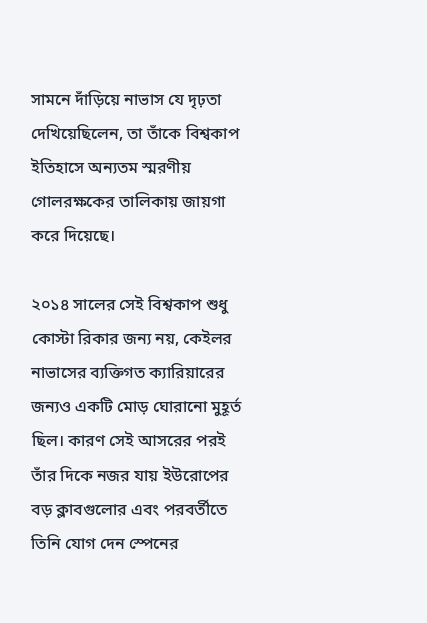সামনে দাঁড়িয়ে নাভাস যে দৃঢ়তা দেখিয়েছিলেন, তা তাঁকে বিশ্বকাপ ইতিহাসে অন্যতম স্মরণীয় গোলরক্ষকের তালিকায় জায়গা করে দিয়েছে।

২০১৪ সালের সেই বিশ্বকাপ শুধু কোস্টা রিকার জন্য নয়, কেইলর নাভাসের ব্যক্তিগত ক্যারিয়ারের জন্যও একটি মোড় ঘোরানো মুহূর্ত ছিল। কারণ সেই আসরের পরই তাঁর দিকে নজর যায় ইউরোপের বড় ক্লাবগুলোর এবং পরবর্তীতে তিনি যোগ দেন স্পেনের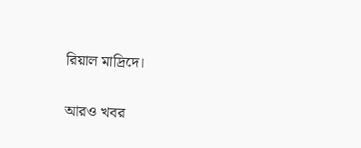রিয়াল মাদ্রিদে।

আরও খবর